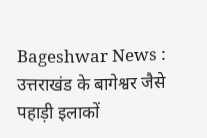Bageshwar News : उत्तराखंड के बागेश्वर जैसे पहाड़ी इलाकों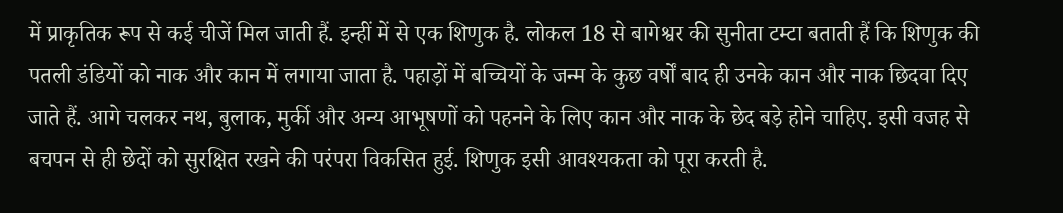में प्राकृतिक रूप से कई चीजें मिल जाती हैं. इन्हीं में से एक शिणुक है. लोकल 18 से बागेश्वर की सुनीता टम्टा बताती हैं कि शिणुक की पतली डंडियों को नाक और कान में लगाया जाता है. पहाड़ों में बच्चियों के जन्म के कुछ वर्षों बाद ही उनके कान और नाक छिदवा दिए जाते हैं. आगे चलकर नथ, बुलाक, मुर्की और अन्य आभूषणों को पहनने के लिए कान और नाक के छेद बड़े होने चाहिए. इसी वजह से बचपन से ही छेदों को सुरक्षित रखने की परंपरा विकसित हुई. शिणुक इसी आवश्यकता को पूरा करती है.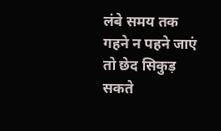लंबे समय तक गहने न पहने जाएं तो छेद सिकुड़ सकते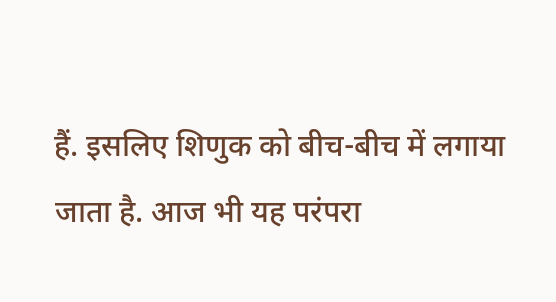हैं. इसलिए शिणुक को बीच-बीच में लगाया जाता है. आज भी यह परंपरा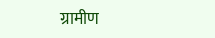ग्रामीण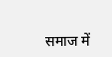समाज में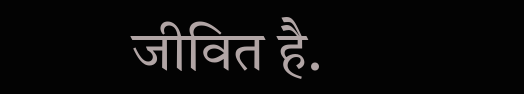जीवित है.